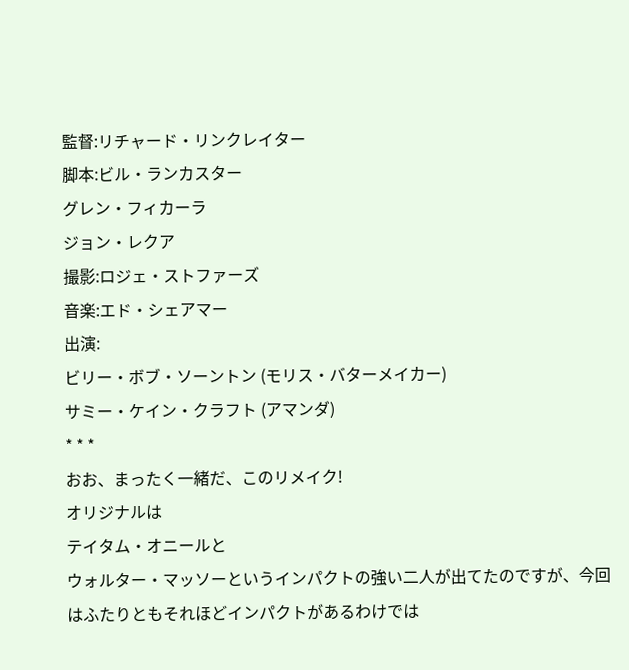監督:リチャード・リンクレイター
脚本:ビル・ランカスター
グレン・フィカーラ
ジョン・レクア
撮影:ロジェ・ストファーズ
音楽:エド・シェアマー
出演:
ビリー・ボブ・ソーントン (モリス・バターメイカー)
サミー・ケイン・クラフト (アマンダ)
* * *
おお、まったく一緒だ、このリメイク!
オリジナルは
テイタム・オニールと
ウォルター・マッソーというインパクトの強い二人が出てたのですが、今回はふたりともそれほどインパクトがあるわけでは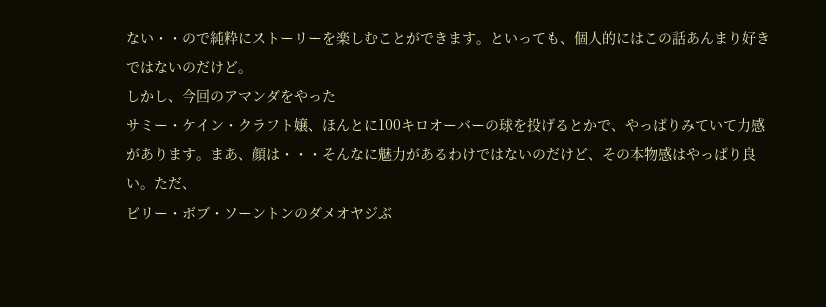ない・・ので純粋にストーリーを楽しむことができます。といっても、個人的にはこの話あんまり好きではないのだけど。
しかし、今回のアマンダをやった
サミー・ケイン・クラフト嬢、ほんとに100キロオーバーの球を投げるとかで、やっぱりみていて力感があります。まあ、顔は・・・そんなに魅力があるわけではないのだけど、その本物感はやっぱり良い。ただ、
ビリー・ボブ・ソーントンのダメオヤジぶ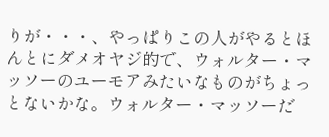りが・・・、やっぱりこの人がやるとほんとにダメオヤジ的で、ウォルター・マッソーのユーモアみたいなものがちょっとないかな。ウォルター・マッソーだ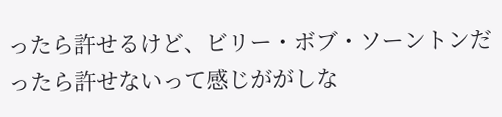ったら許せるけど、ビリー・ボブ・ソーントンだったら許せないって感じががしな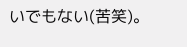いでもない(苦笑)。